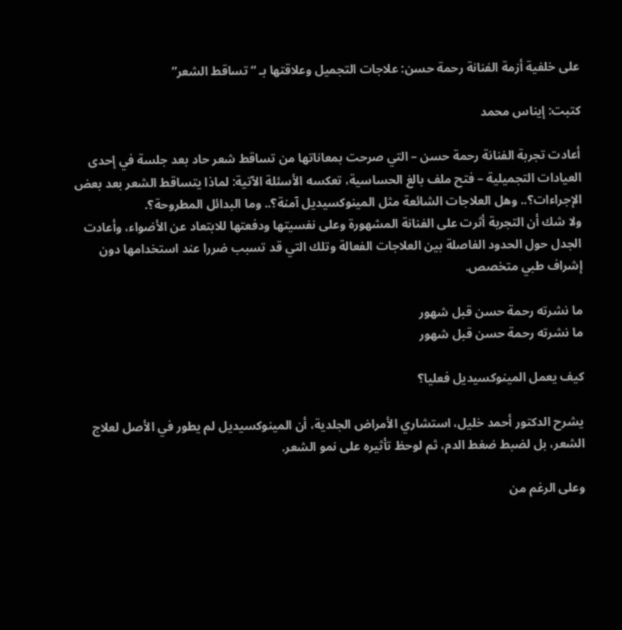على خلفية أزمة الفنانة رحمة حسن: علاجات التجميل وعلاقتها بـ “تساقط الشعر”

كتبت: إيناس محمد

أعادت تجربة الفنانة رحمة حسن – التي صرحت بمعاناتها من تساقط شعر حاد بعد جلسة في إحدى العيادات التجميلية – فتح ملف بالغ الحساسية، تعكسه الأسئلة الآتية: لماذا يتساقط الشعر بعد بعض الإجراءات؟.. وهل العلاجات الشائعة مثل المينوكسيديل آمنة؟.. وما البدائل المطروحة؟.
ولا شك أن التجربة أثرت على الفنانة المشهورة وعلى نفسيتها ودفعتها للابتعاد عن الأضواء، وأعادت الجدل حول الحدود الفاصلة بين العلاجات الفعالة وتلك التي قد تسبب ضررا عند استخدامها دون إشراف طبي متخصص.

ما نشرته رحمة حسن قبل شهور
ما نشرته رحمة حسن قبل شهور

كيف يعمل المينوكسيديل فعليا؟

يشرح الدكتور أحمد خليل، استشاري الأمراض الجلدية، أن المينوكسيديل لم يطور في الأصل لعلاج الشعر، بل لضبط ضغط الدم، ثم لوحظ تأثيره على نمو الشعر.

وعلى الرغم من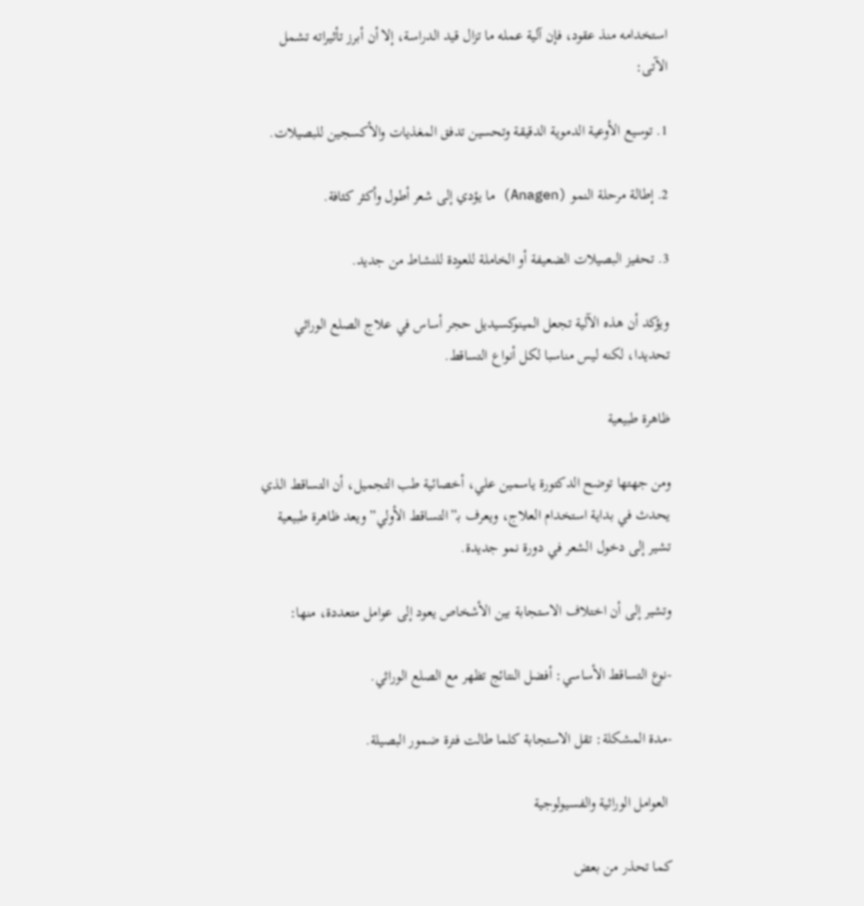استخدامه منذ عقود، فإن آلية عمله ما تزال قيد الدراسة، إلا أن أبرز تأثيراته تشمل الآتى:

1. توسيع الأوعية الدموية الدقيقة وتحسين تدفق المغذيات والأكسجين للبصيلات.

2. إطالة مرحلة النمو (Anagen) ما يؤدي إلى شعر أطول وأكثر كثافة.

3. تحفيز البصيلات الضعيفة أو الخاملة للعودة للنشاط من جديد.

ويؤكد أن هذه الآلية تجعل المينوكسيديل حجر أساس في علاج الصلع الوراثي تحديدا، لكنه ليس مناسبا لكل أنواع التساقط.

ظاهرة طبيعية

ومن جهتها توضح الدكتورة ياسمين علي، أخصائية طب التجميل، أن التساقط الذي يحدث في بداية استخدام العلاج، ويعرف بـ”التساقط الأولي” ويعد ظاهرة طبيعية تشير إلى دخول الشعر في دورة نمو جديدة.

وتشير إلى أن اختلاف الاستجابة بين الأشخاص يعود إلى عوامل متعددة، منها:

-نوع التساقط الأساسي: أفضل النتائج تظهر مع الصلع الوراثي.

-مدة المشكلة: تقل الاستجابة كلما طالت فترة ضمور البصيلة.

 العوامل الوراثية والفسيولوجية

كما تحذر من بعض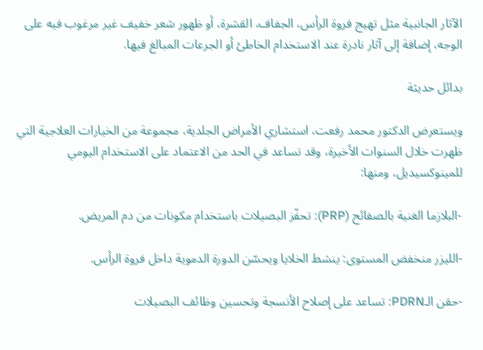الآثار الجانبية مثل تهيج فروة الرأس، الجفاف، القشرة، أو ظهور شعر خفيف غير مرغوب فيه على الوجه، إضافة إلى آثار نادرة عند الاستخدام الخاطئ أو الجرعات المبالغ فيها.

بدائل حديثة

ويستعرض الدكتور محمد رفعت، استشاري الأمراض الجلدية، مجموعة من الخيارات العلاجية التي ظهرت خلال السنوات الأخيرة، وقد تساعد في الحد من الاعتماد على الاستخدام اليومي للمينوكسيديل، ومنها:

-البلازما الغنية بالصفائح (PRP): تحفّز البصيلات باستخدام مكونات من دم المريض.

-الليزر منخفض المستوى: ينشط الخلايا ويحسّن الدورة الدموية داخل فروة الرأس.

-حقن الـPDRN: تساعد على إصلاح الأنسجة وتحسين وظائف البصيلات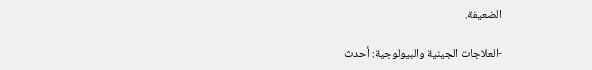الضعيفة.

-العلاجات الجينية والبيولوجية: أحدث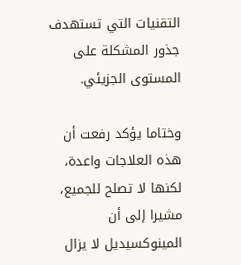التقنيات التي تستهدف جذور المشكلة على المستوى الجزيئي.

وختاما يؤكد رفعت أن هذه العلاجات واعدة، لكنها لا تصلح للجميع، مشيرا إلى أن المينوكسيديل لا يزال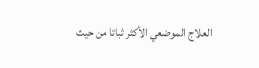العلاج الموضعي الأكثر ثباتا من حيث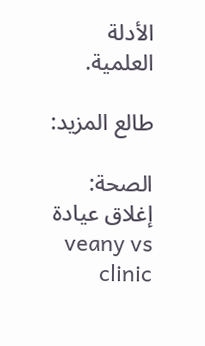الأدلة العلمية.

طالع المزيد:

الصحة: إغلاق عيادة veany vs clinic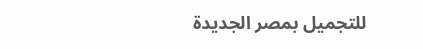للتجميل بمصر الجديدة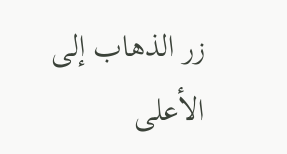زر الذهاب إلى الأعلى